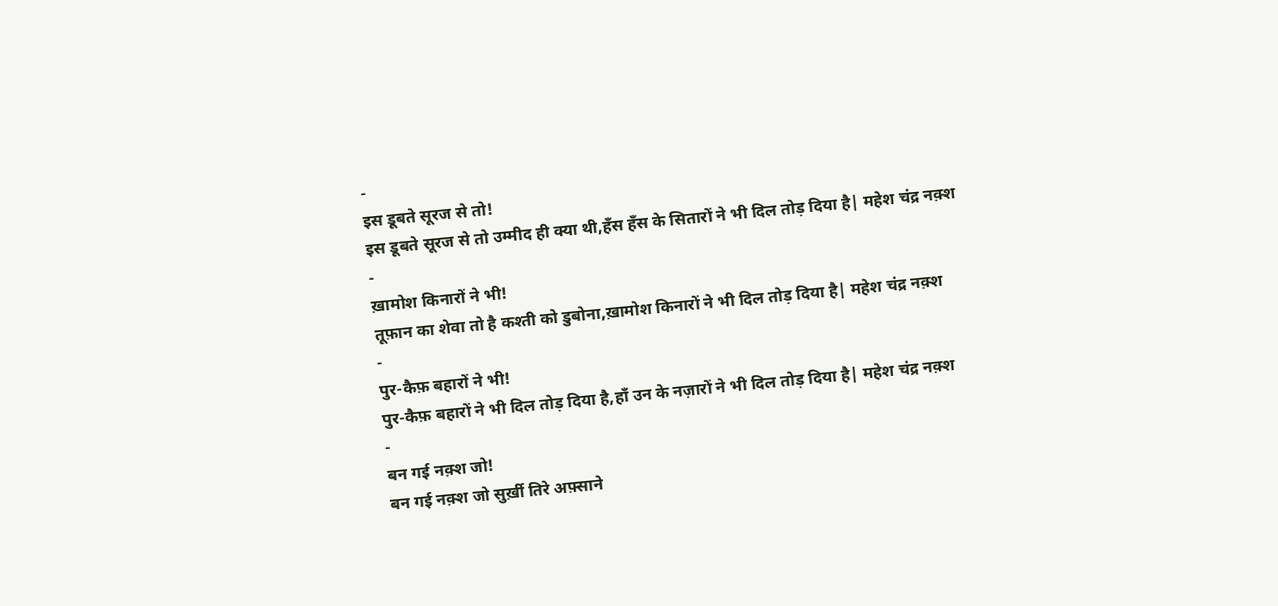-
इस डूबते सूरज से तो!
इस डूबते सूरज से तो उम्मीद ही क्या थी,हँस हँस के सितारों ने भी दिल तोड़ दिया है| महेश चंद्र नक़्श
-
ख़ामोश किनारों ने भी!
तूफ़ान का शेवा तो है कश्ती को डुबोना,ख़ामोश किनारों ने भी दिल तोड़ दिया है| महेश चंद्र नक़्श
-
पुर-कैफ़ बहारों ने भी!
पुर-कैफ़ बहारों ने भी दिल तोड़ दिया है,हाँ उन के नज़ारों ने भी दिल तोड़ दिया है| महेश चंद्र नक़्श
-
बन गई नक़्श जो!
बन गई नक़्श जो सुर्ख़ी तिरे अफ़्साने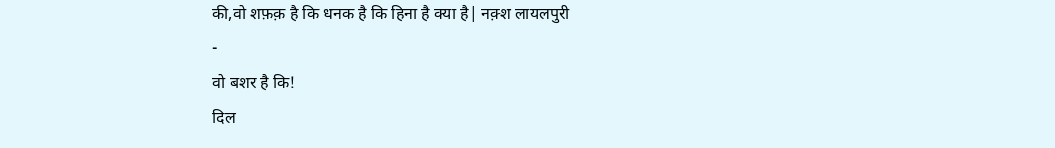की,वो शफ़क़ है कि धनक है कि हिना है क्या है| नक़्श लायलपुरी
-
वो बशर है कि!
दिल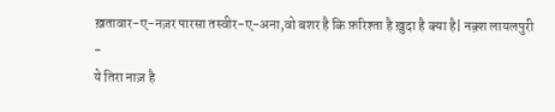ख़तावार-ए-नज़र पारसा तस्वीर-ए-अना,वो बशर है कि फ़रिश्ता है ख़ुदा है क्या है| नक़्श लायलपुरी
-
ये तिरा नाज़ है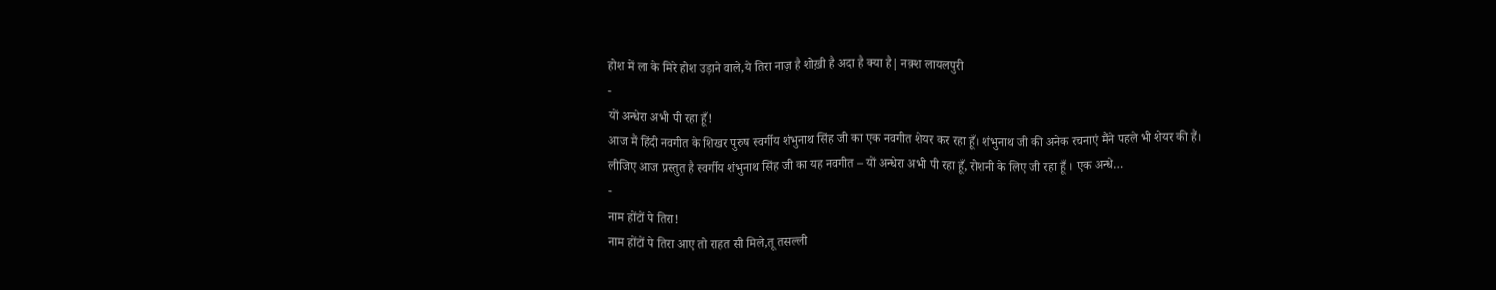होश में ला के मिरे होश उड़ाने वाले,ये तिरा नाज़ है शोख़ी है अदा है क्या है| नक़्श लायलपुरी
-
यों अन्धेरा अभी पी रहा हूँ!
आज मैं हिंदी नवगीत के शिखर पुरुष स्वर्गीय शंभुनाथ सिंह जी का एक नवगीत शेयर कर रहा हूँ। शंभुनाथ जी की अनेक रचनाएं मैंने पहले भी शेयर की हैं। लीजिए आज प्रस्तुत है स्वर्गीय शंभुनाथ सिंह जी का यह नवगीत – यों अन्धेरा अभी पी रहा हूँ, रोशनी के लिए जी रहा हूँ । एक अन्धे…
-
नाम होंटों पे तिरा!
नाम होंटों पे तिरा आए तो राहत सी मिले,तू तसल्ली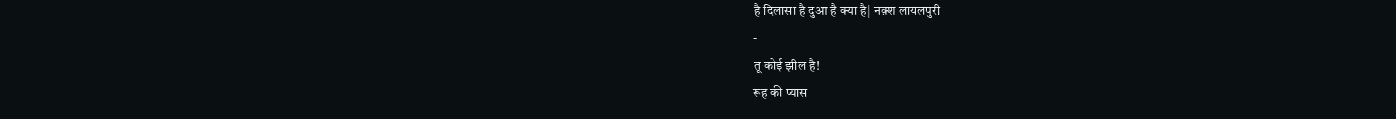है दिलासा है दुआ है क्या है| नक़्श लायलपुरी
-
तू कोई झील है!
रूह की प्यास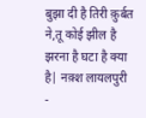बुझा दी है तिरी क़ुर्बत ने,तू कोई झील है झरना है घटा है क्या है| नक़्श लायलपुरी
-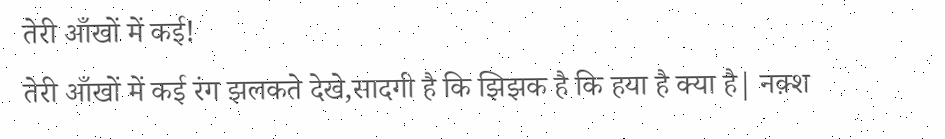तेरी आँखों में कई!
तेरी आँखों में कई रंग झलकते देखे,सादगी है कि झिझक है कि हया है क्या है| नक़्श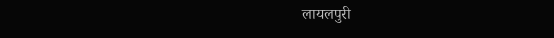लायलपुरी